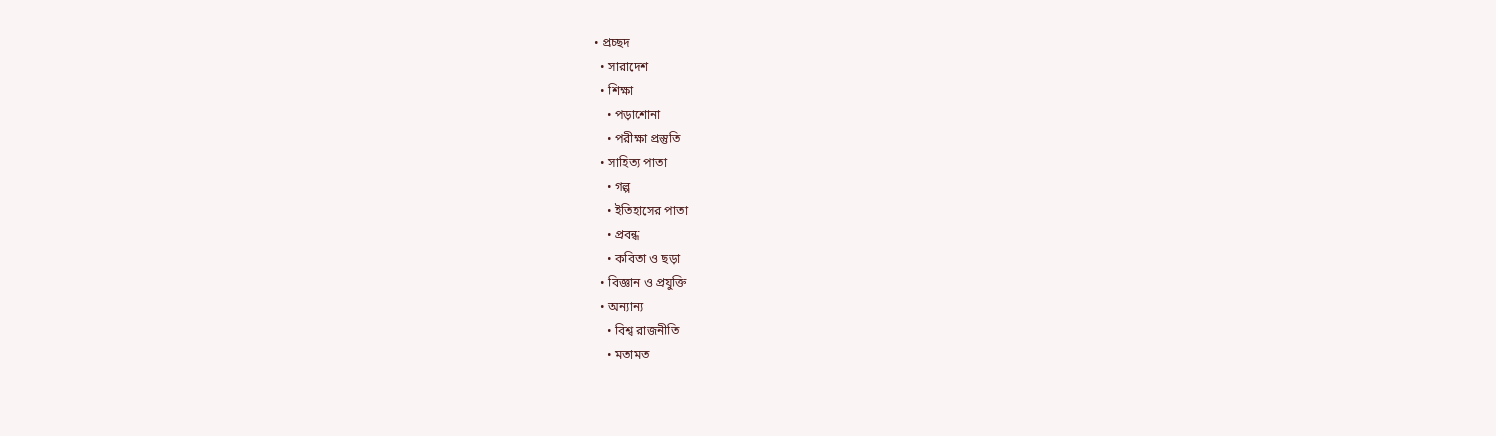• প্রচ্ছদ
  • সারাদেশ
  • শিক্ষা
    • পড়াশোনা
    • পরীক্ষা প্রস্তুতি
  • সাহিত্য পাতা
    • গল্প
    • ইতিহাসের পাতা
    • প্রবন্ধ
    • কবিতা ও ছড়া
  • বিজ্ঞান ও প্রযুক্তি
  • অন্যান্য
    • বিশ্ব রাজনীতি
    • মতামত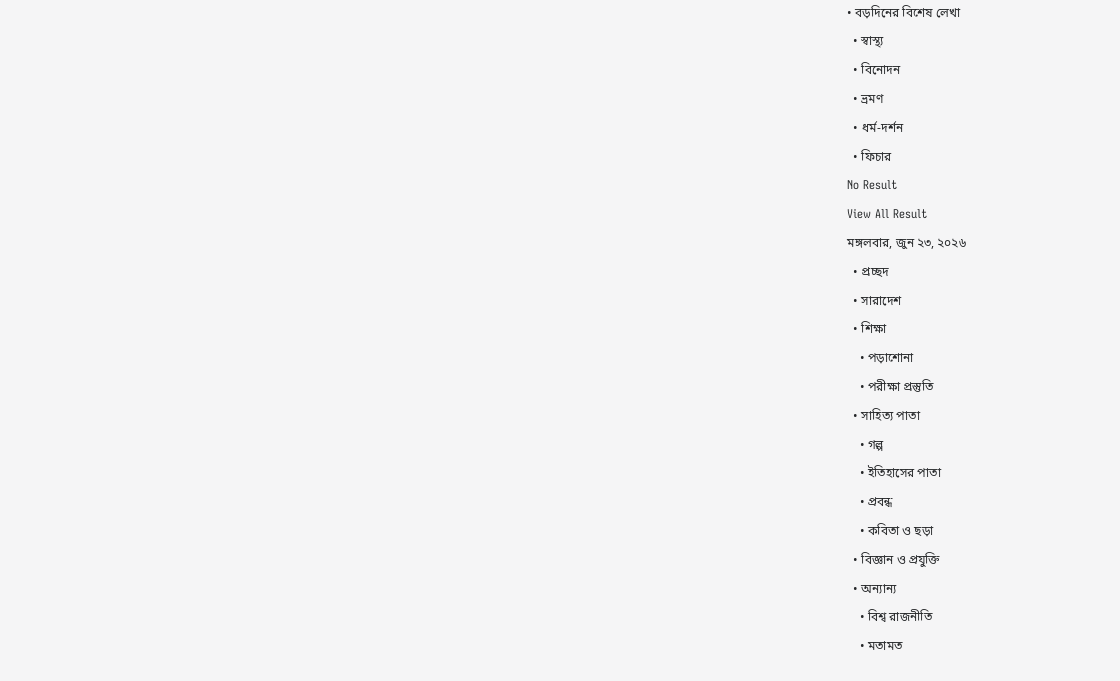• বড়দিনের বিশেষ লেখা
  • স্বাস্থ্য
  • বিনোদন
  • ভ্রমণ
  • ধর্ম-দর্শন
  • ফিচার
No Result
View All Result
মঙ্গলবার, জুন ২৩, ২০২৬
  • প্রচ্ছদ
  • সারাদেশ
  • শিক্ষা
    • পড়াশোনা
    • পরীক্ষা প্রস্তুতি
  • সাহিত্য পাতা
    • গল্প
    • ইতিহাসের পাতা
    • প্রবন্ধ
    • কবিতা ও ছড়া
  • বিজ্ঞান ও প্রযুক্তি
  • অন্যান্য
    • বিশ্ব রাজনীতি
    • মতামত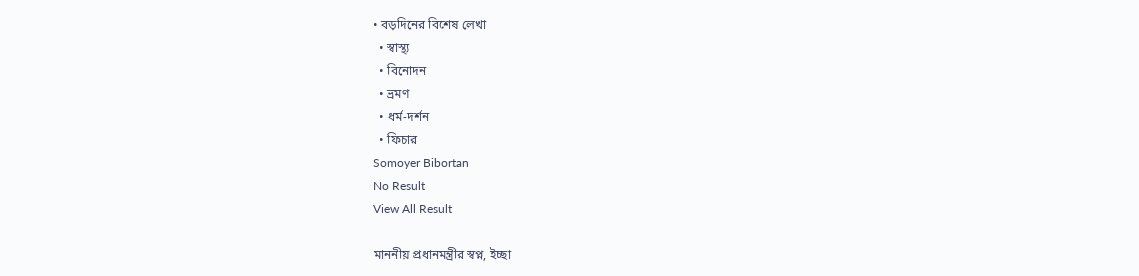• বড়দিনের বিশেষ লেখা
  • স্বাস্থ্য
  • বিনোদন
  • ভ্রমণ
  • ধর্ম-দর্শন
  • ফিচার
Somoyer Bibortan
No Result
View All Result

মাননীয় প্রধানমন্ত্রীর স্বপ্ন, ইচ্ছা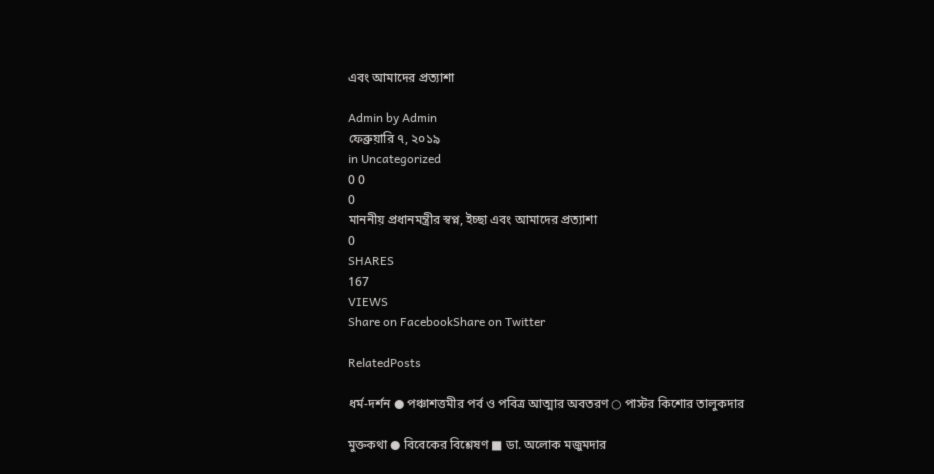এবং আমাদের প্রত্যাশা

Admin by Admin
ফেব্রুয়ারি ৭, ২০১৯
in Uncategorized
0 0
0
মাননীয় প্রধানমন্ত্রীর স্বপ্ন, ইচ্ছা এবং আমাদের প্রত্যাশা
0
SHARES
167
VIEWS
Share on FacebookShare on Twitter

RelatedPosts

ধর্ম-দর্শন ● পঞ্চাশত্তমীর পর্ব ও পবিত্র আত্মার অবতরণ ○ পাস্টর কিশোর তালুকদার

মুক্তকথা ● বিবেকের বিশ্লেষণ ■ ডা. অলোক মজুমদার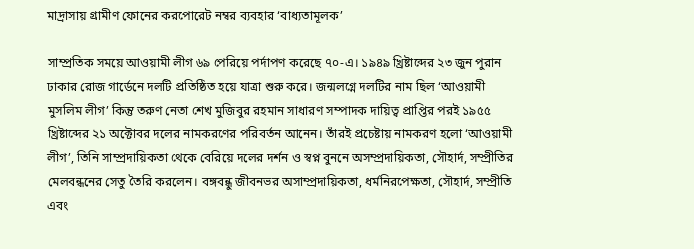মাদ্রাসায় গ্রামীণ ফোনের করপোরেট নম্বর ব্যবহার ‘বাধ্যতামূলক’

সাম্প্রতিক সময়ে আওয়ামী লীগ ৬৯ পেরিয়ে পর্দাপণ করেছে ৭০-এ। ১৯৪৯ খ্রিষ্টাব্দের ২৩ জুন পুরান ঢাকার রোজ গার্ডেনে দলটি প্রতিষ্ঠিত হয়ে যাত্রা শুরু করে। জন্মলগ্নে দলটির নাম ছিল ‘আওয়ামী মুসলিম লীগ’ কিন্তু তরুণ নেতা শেখ মুজিবুর রহমান সাধারণ সম্পাদক দায়িত্ব প্রাপ্তির পরই ১৯৫৫ খ্রিষ্টাব্দের ২১ অক্টোবর দলের নামকরণের পরিবর্তন আনেন। তাঁরই প্রচেষ্টায় নামকরণ হলো ‘আওয়ামী লীগ’, তিনি সাম্প্রদায়িকতা থেকে বেরিয়ে দলের দর্শন ও স্বপ্ন বুননে অসম্প্রদায়িকতা, সৌহার্দ, সম্প্রীতির মেলবন্ধনের সেতু তৈরি করলেন। বঙ্গবন্ধু জীবনভর অসাম্প্রদায়িকতা, ধর্মনিরপেক্ষতা, সৌহার্দ, সম্প্রীতি এবং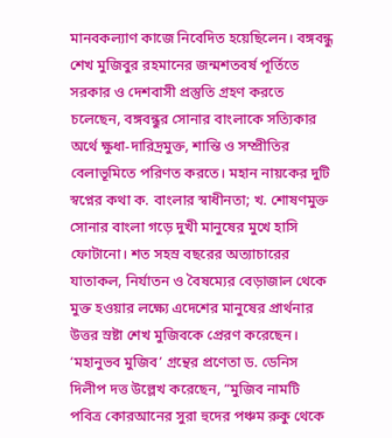মানবকল্যাণ কাজে নিবেদিত হয়েছিলেন। বঙ্গবন্ধু শেখ মুজিবুর রহমানের জন্মশতবর্ষ পূর্তিতে সরকার ও দেশবাসী প্রস্তুতি গ্রহণ করতে চলেছেন, বঙ্গবন্ধুর সোনার বাংলাকে সত্যিকার অর্থে ক্ষুধা-দারিদ্রমুক্ত, শান্তি ও সম্প্রীতির বেলাভূমিতে পরিণত করতে। মহান নায়কের দুটি স্বপ্নের কথা ক. বাংলার স্বাধীনতা; খ. শোষণমুক্ত সোনার বাংলা গড়ে দুখী মানুষের মুখে হাসি ফোটানো। শত সহস্র বছরের অত্যাচারের যাতাকল, নির্যাতন ও বৈষম্যের বেড়াজাল থেকে মুক্ত হওয়ার লক্ষ্যে এদেশের মানুষের প্রার্থনার উত্তর স্রষ্টা শেখ মুজিবকে প্রেরণ করেছেন। ‘মহানুভব মুজিব’ গ্রন্থের প্রণেতা ড. ডেনিস দিলীপ দত্ত উল্লেখ করেছেন, “মুজিব নামটি পবিত্র কোরআনের সুরা হুদের পঞ্চম রুকু থেকে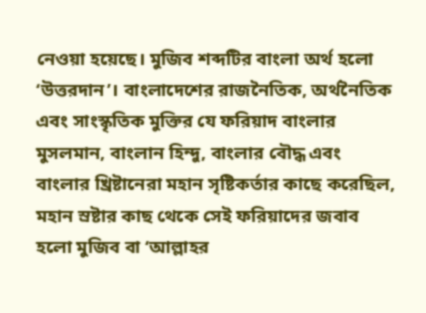নেওয়া হয়েছে। মুজিব শব্দটির বাংলা অর্থ হলো ‘উত্তরদান’। বাংলাদেশের রাজনৈতিক, অর্থনৈতিক এবং সাংস্কৃতিক মুক্তির যে ফরিয়াদ বাংলার মুসলমান, বাংলান হিন্দু, বাংলার বৌদ্ধ এবং বাংলার খ্রিষ্টানেরা মহান সৃষ্টিকর্তার কাছে করেছিল, মহান স্রষ্টার কাছ থেকে সেই ফরিয়াদের জবাব হলো মুজিব বা ‘আল্লাহর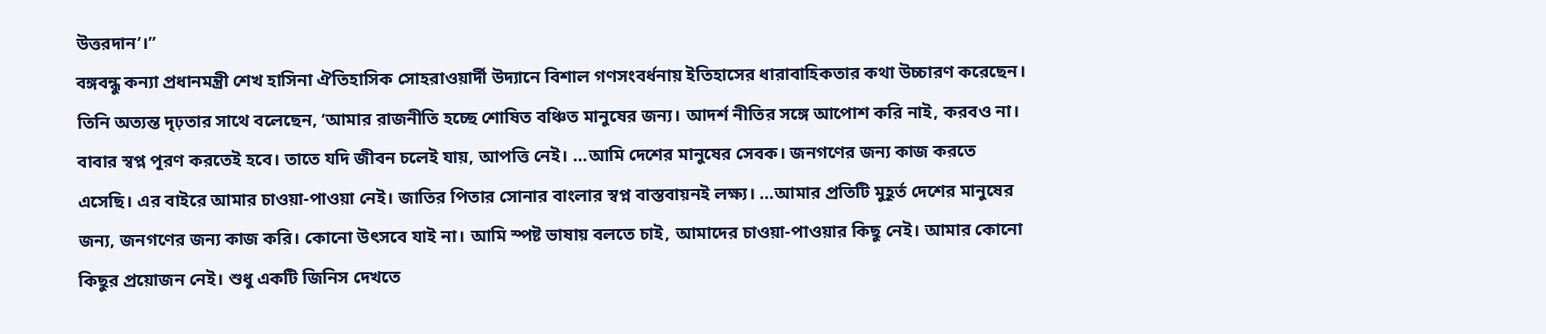উত্তরদান’।”
বঙ্গবন্ধু কন্যা প্রধানমন্ত্রী শেখ হাসিনা ঐতিহাসিক সোহরাওয়ার্দী উদ্যানে বিশাল গণসংবর্ধনায় ইতিহাসের ধারাবাহিকতার কথা উচ্চারণ করেছেন। তিনি অত্যন্ত দৃঢ়তার সাথে বলেছেন, ‘আমার রাজনীতি হচ্ছে শোষিত বঞ্চিত মানুষের জন্য। আদর্শ নীতির সঙ্গে আপোশ করি নাই, করবও না। বাবার স্বপ্ন পূরণ করতেই হবে। তাতে যদি জীবন চলেই যায়, আপত্তি নেই। …আমি দেশের মানুষের সেবক। জনগণের জন্য কাজ করতে এসেছি। এর বাইরে আমার চাওয়া-পাওয়া নেই। জাতির পিতার সোনার বাংলার স্বপ্ন বাস্তবায়নই লক্ষ্য। …আমার প্রতিটি মুহূর্ত দেশের মানুষের জন্য, জনগণের জন্য কাজ করি। কোনো উৎসবে যাই না। আমি স্পষ্ট ভাষায় বলতে চাই, আমাদের চাওয়া-পাওয়ার কিছু নেই। আমার কোনো কিছুর প্রয়োজন নেই। শুধু একটি জিনিস দেখতে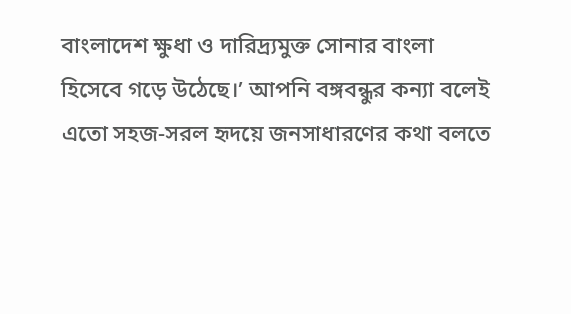বাংলাদেশ ক্ষুধা ও দারিদ্র্যমুক্ত সোনার বাংলা হিসেবে গড়ে উঠেছে।’ আপনি বঙ্গবন্ধুর কন্যা বলেই এতো সহজ-সরল হৃদয়ে জনসাধারণের কথা বলতে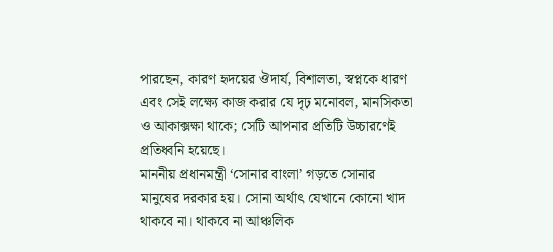পারছেন, কারণ হৃদয়ের ঔদার্য, বিশালতা, স্বপ্নকে ধারণ এবং সেই লক্ষ্যে কাজ করার যে দৃঢ় মনোবল, মানসিকতা ও আকাক্সক্ষা থাকে; সেটি আপনার প্রতিটি উচ্চারণেই প্রতিধ্বনি হয়েছে।
মাননীয় প্রধানমন্ত্রী ‘সোনার বাংলা’ গড়তে সোনার মানুষের দরকার হয়। সোনা অর্থাৎ যেখানে কোনো খাদ থাকবে না। থাকবে না আঞ্চলিক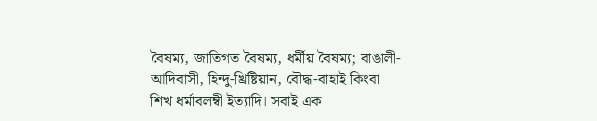বৈষম্য, জাতিগত বৈষম্য, ধর্মীয় বৈষম্য; বাঙালী-আদিবাসী, হিন্দু-খ্রিষ্টিয়ান, বৌদ্ধ-বাহাই কিংবা শিখ ধর্মাবলম্বী ইত্যাদি। সবাই এক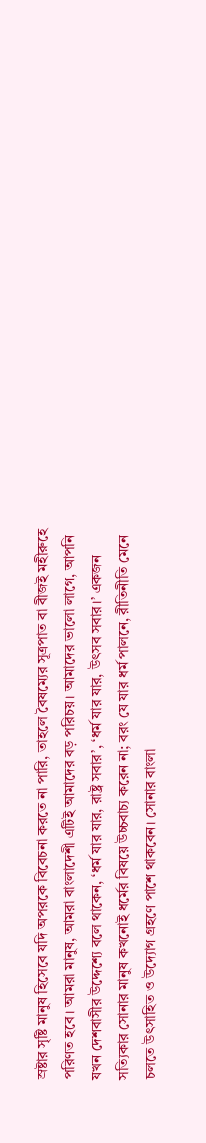স্রষ্টার সৃষ্টি মানুষ হিসেবে যদি অপরকে বিবেচনা করতে না পারি, তাহলে বৈষম্যের সূত্রপাত বা বীজই মহীরুহে পরিণত হবে। আমরা মানুষ, আমরা বাংলাদেশী এটিই আমাদের বড় পরিচয়। আমাদের ভালো লাগে, আপনি যখন দেশবাসীর উদ্দেশ্যে বলে থাকেন, ‘ধর্ম যার যার, রাষ্ট্র সবার’, ‘ধর্ম যার যার, উৎসব সবার।’ একজন সত্যিকার সোনার মানুষ কখনোই ধর্মের বিষয়ে উচ্চবাচ্য করেন না; বরং যে যার ধর্ম পালনে, রীতিনীতি মেনে চলতে উৎসাহিত ও উদ্যোগ গ্রহণে পাশে থাকবেন। সোনার বাংলা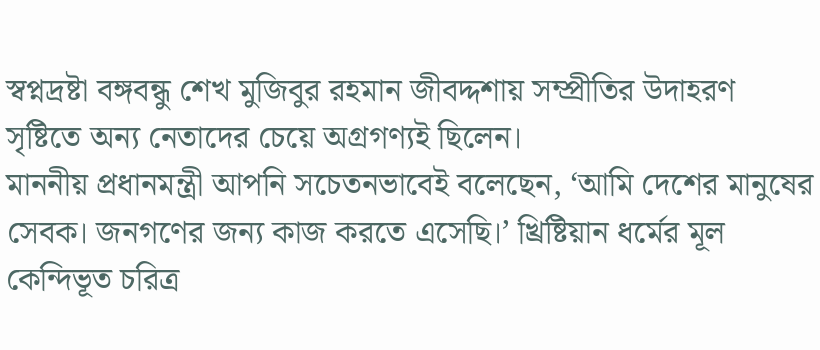স্বপ্নদ্রষ্টা বঙ্গবন্ধু শেখ মুজিবুর রহমান জীবদ্দশায় সম্প্রীতির উদাহরণ সৃষ্টিতে অন্য নেতাদের চেয়ে অগ্রগণ্যই ছিলেন।
মাননীয় প্রধানমন্ত্রী আপনি সচেতনভাবেই বলেছেন, ‘আমি দেশের মানুষের সেবক। জনগণের জন্য কাজ করতে এসেছি।’ খ্রিষ্টিয়ান ধর্মের মূল কেন্দিভূত চরিত্র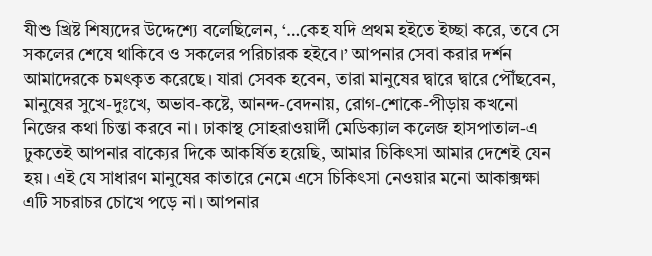যীশু খ্রিষ্ট শিষ্যদের উদ্দেশ্যে বলেছিলেন, ‘…কেহ যদি প্রথম হইতে ইচ্ছা করে, তবে সে সকলের শেষে থাকিবে ও সকলের পরিচারক হইবে।’ আপনার সেবা করার দর্শন আমাদেরকে চমৎকৃত করেছে। যারা সেবক হবেন, তারা মানুষের দ্বারে দ্বারে পৌঁছবেন, মানুষের সুখে-দুঃখে, অভাব-কষ্টে, আনন্দ-বেদনায়, রোগ-শোকে-পীড়ায় কখনো নিজের কথা চিন্তা করবে না। ঢাকাস্থ সোহরাওয়ার্দী মেডিক্যাল কলেজ হাসপাতাল-এ ঢুকতেই আপনার বাক্যের দিকে আকর্ষিত হয়েছি, আমার চিকিৎসা আমার দেশেই যেন হয়। এই যে সাধারণ মানুষের কাতারে নেমে এসে চিকিৎসা নেওয়ার মনো আকাক্সক্ষা এটি সচরাচর চোখে পড়ে না। আপনার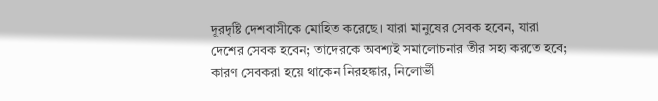দূরদৃষ্টি দেশবাসীকে মোহিত করেছে। যারা মানুষের সেবক হবেন, যারা দেশের সেবক হবেন; তাদেরকে অবশ্যই সমালোচনার তীর সহ্য করতে হবে; কারণ সেবকরা হয়ে থাকেন নিরহঙ্কার, নিলোর্ভী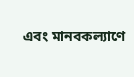এবং মানবকল্যাণে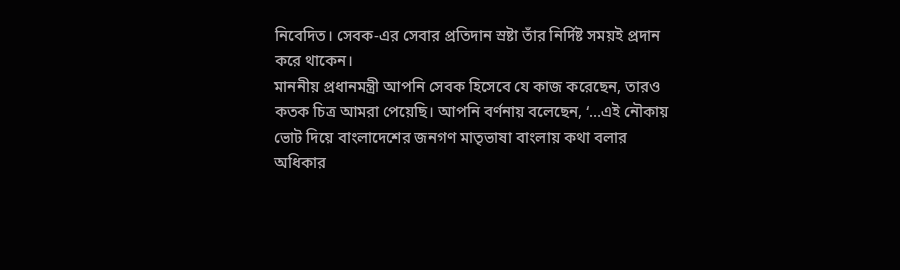নিবেদিত। সেবক-এর সেবার প্রতিদান স্রষ্টা তাঁর নির্দিষ্ট সময়ই প্রদান করে থাকেন।
মাননীয় প্রধানমন্ত্রী আপনি সেবক হিসেবে যে কাজ করেছেন, তারও কতক চিত্র আমরা পেয়েছি। আপনি বর্ণনায় বলেছেন, ‘…এই নৌকায় ভোট দিয়ে বাংলাদেশের জনগণ মাতৃভাষা বাংলায় কথা বলার অধিকার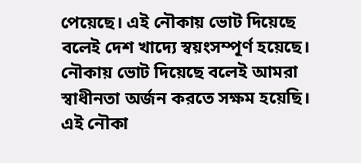পেয়েছে। এই নৌকায় ভোট দিয়েছে বলেই দেশ খাদ্যে স্বয়ংসম্পূর্ণ হয়েছে। নৌকায় ভোট দিয়েছে বলেই আমরা স্বাধীনতা অর্জন করতে সক্ষম হয়েছি। এই নৌকা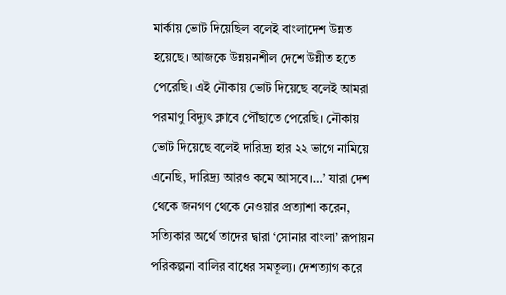মার্কায় ভোট দিয়েছিল বলেই বাংলাদেশ উন্নত হয়েছে। আজকে উন্নয়নশীল দেশে উন্নীত হতে পেরেছি। এই নৌকায় ভোট দিয়েছে বলেই আমরা পরমাণু বিদ্যুৎ ক্লাবে পৌঁছাতে পেরেছি। নৌকায় ভোট দিয়েছে বলেই দারিদ্র্য হার ২২ ভাগে নামিয়ে এনেছি, দারিদ্র্য আরও কমে আসবে।…’ যারা দেশ থেকে জনগণ থেকে নেওয়ার প্রত্যাশা করেন, সত্যিকার অর্থে তাদের দ্বারা ‘সোনার বাংলা’ রূপায়ন পরিকল্পনা বালির বাধের সমতূল্য। দেশত্যাগ করে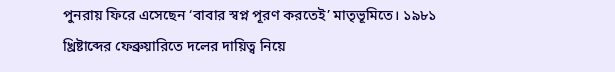পুনরায় ফিরে এসেছেন ‘বাবার স্বপ্ন পূরণ করতেই’ মাতৃভূমিতে। ১৯৮১ খ্রিষ্টাব্দের ফেব্রুয়ারিতে দলের দায়িত্ব নিয়ে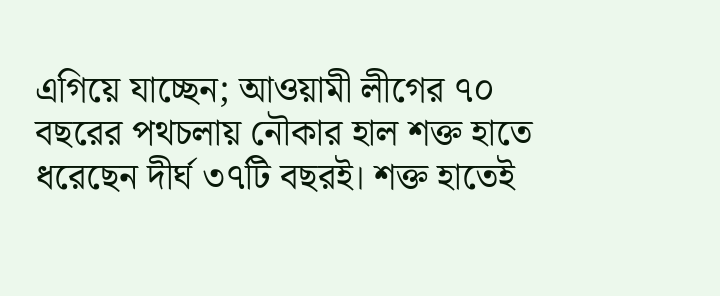এগিয়ে যাচ্ছেন; আওয়ামী লীগের ৭০ বছরের পথচলায় নৌকার হাল শক্ত হাতে ধরেছেন দীর্ঘ ৩৭টি বছরই। শক্ত হাতেই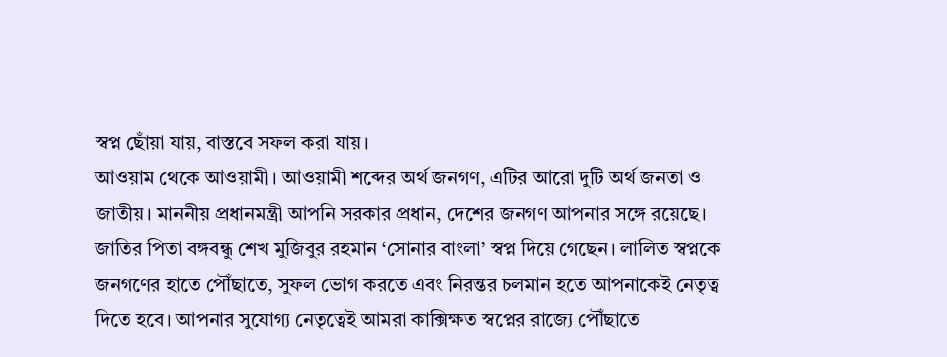স্বপ্ন ছোঁয়া যায়, বাস্তবে সফল করা যায়।
আওয়াম থেকে আওয়ামী। আওয়ামী শব্দের অর্থ জনগণ, এটির আরো দুটি অর্থ জনতা ও জাতীয়। মাননীয় প্রধানমন্ত্রী আপনি সরকার প্রধান, দেশের জনগণ আপনার সঙ্গে রয়েছে। জাতির পিতা বঙ্গবন্ধু শেখ মুজিবুর রহমান ‘সোনার বাংলা’ স্বপ্ন দিয়ে গেছেন। লালিত স্বপ্নকে জনগণের হাতে পৌঁছাতে, সুফল ভোগ করতে এবং নিরন্তর চলমান হতে আপনাকেই নেতৃত্ব দিতে হবে। আপনার সুযোগ্য নেতৃত্বেই আমরা কাক্সিক্ষত স্বপ্নের রাজ্যে পৌঁছাতে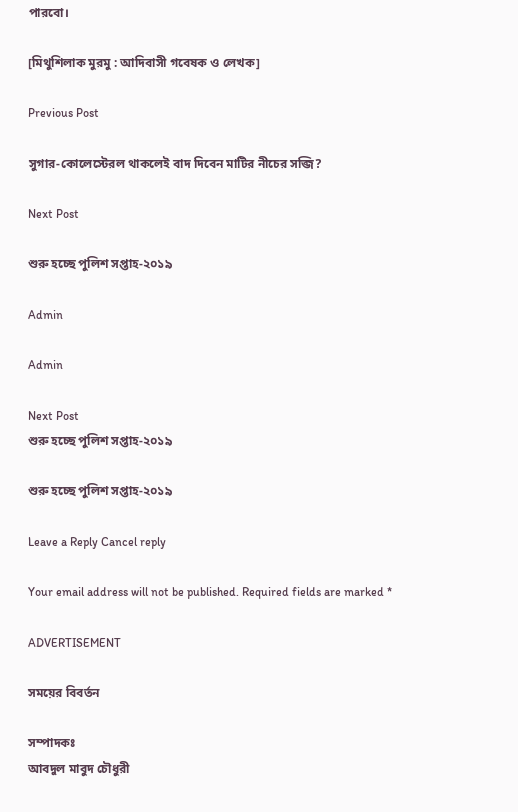পারবো।

[মিথুশিলাক মুরমু : আদিবাসী গবেষক ও লেখক]

Previous Post

সুগার-কোলেস্টেরল থাকলেই বাদ দিবেন মাটির নীচের সব্জি?

Next Post

শুরু হচ্ছে পুলিশ সপ্তাহ-২০১৯

Admin

Admin

Next Post
শুরু হচ্ছে পুলিশ সপ্তাহ-২০১৯

শুরু হচ্ছে পুলিশ সপ্তাহ-২০১৯

Leave a Reply Cancel reply

Your email address will not be published. Required fields are marked *

ADVERTISEMENT

সময়ের বিবর্তন

সম্পাদকঃ
আবদুল মাবুদ চৌধুরী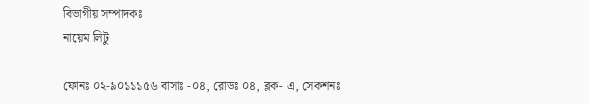বিভাগীয় সম্পাদকঃ
নায়েম লিটু

ফোনঃ ০২-৯০১১১৫৬ বাসাঃ -০৪, রোডঃ ০৪, ব্লক- এ, সেকশনঃ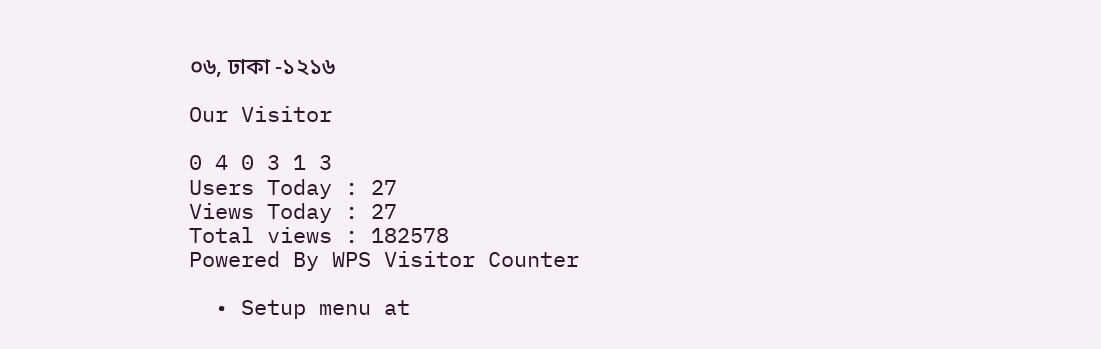০৬, ঢাকা -১২১৬

Our Visitor

0 4 0 3 1 3
Users Today : 27
Views Today : 27
Total views : 182578
Powered By WPS Visitor Counter

  • Setup menu at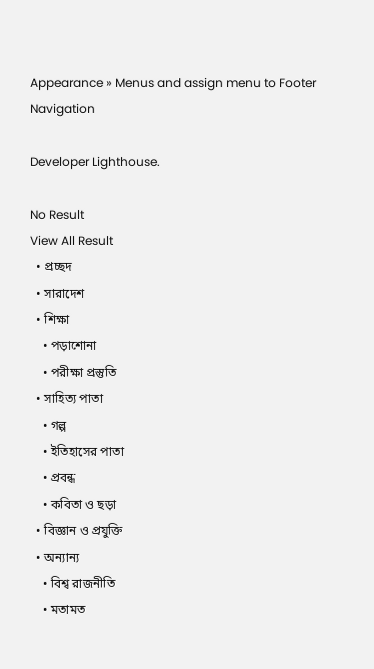Appearance » Menus and assign menu to Footer Navigation

Developer Lighthouse.

No Result
View All Result
  • প্রচ্ছদ
  • সারাদেশ
  • শিক্ষা
    • পড়াশোনা
    • পরীক্ষা প্রস্তুতি
  • সাহিত্য পাতা
    • গল্প
    • ইতিহাসের পাতা
    • প্রবন্ধ
    • কবিতা ও ছড়া
  • বিজ্ঞান ও প্রযুক্তি
  • অন্যান্য
    • বিশ্ব রাজনীতি
    • মতামত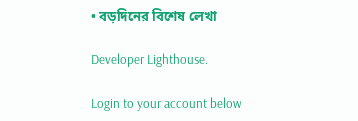• বড়দিনের বিশেষ লেখা

Developer Lighthouse.

Login to your account below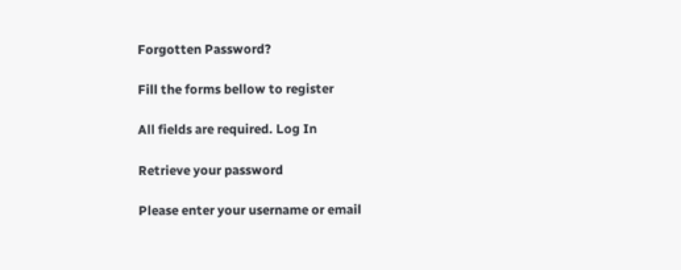Forgotten Password?

Fill the forms bellow to register

All fields are required. Log In

Retrieve your password

Please enter your username or email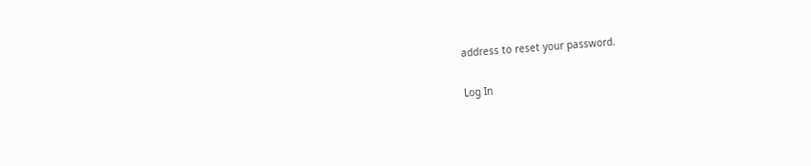address to reset your password.

Log In